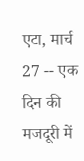एटा, मार्च 27 -- एक दिन की मजदूरी में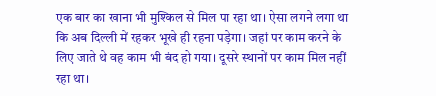एक बार का खाना भी मुश्किल से मिल पा रहा था। ऐसा लगने लगा था कि अब दिल्ली में रहकर भूखे ही रहना पड़ेगा। जहां पर काम करने के लिए जाते थे वह काम भी बंद हो गया। दूसरे स्थानों पर काम मिल नहीं रहा था।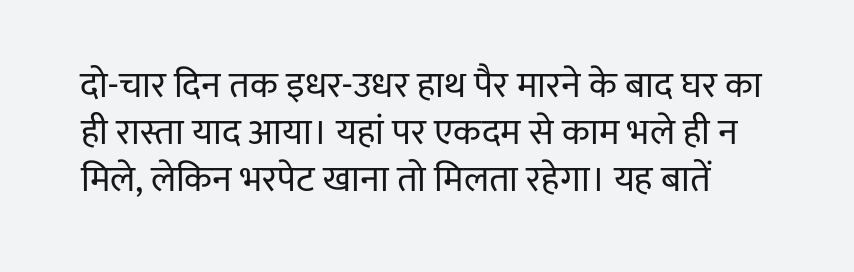दो-चार दिन तक इधर-उधर हाथ पैर मारने के बाद घर का ही रास्ता याद आया। यहां पर एकदम से काम भले ही न मिले, लेकिन भरपेट खाना तो मिलता रहेगा। यह बातें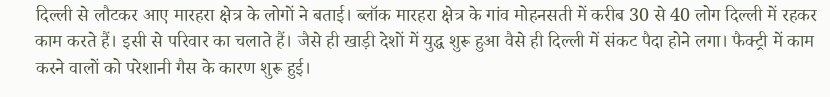दिल्ली से लौटकर आए मारहरा क्षेत्र के लोगों ने बताई। ब्लॉक मारहरा क्षेत्र के गांव मोहनसती में करीब 30 से 40 लोग दिल्ली में रहकर काम करते हैं। इसी से परिवार का चलाते हैं। जैसे ही खाड़ी देशों में युद्ध शुरू हुआ वैसे ही दिल्ली में संकट पैदा होने लगा। फैक्ट्री में काम करने वालों को परेशानी गैस के कारण शुरू हुई।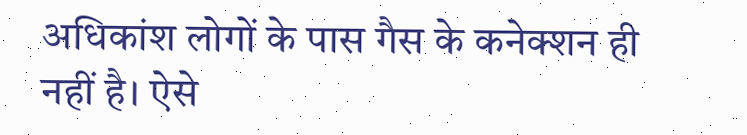अधिकांश लोगों के पास गैस के कनेक्शन ही नहीं है। ऐसे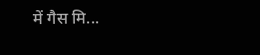में गैस मि...